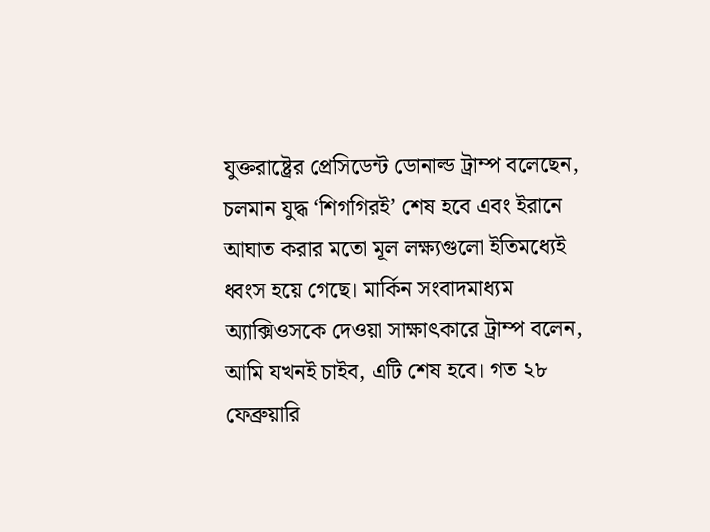যুক্তরাষ্ট্রের প্রেসিডেন্ট ডোনাল্ড ট্রাম্প বলেছেন, চলমান যুদ্ধ ‘শিগগিরই’ শেষ হবে এবং ইরানে আঘাত করার মতো মূল লক্ষ্যগুলো ইতিমধ্যেই ধ্বংস হয়ে গেছে। মার্কিন সংবাদমাধ্যম অ্যাক্সিওসকে দেওয়া সাক্ষাৎকারে ট্রাম্প বলেন, আমি যখনই চাইব, এটি শেষ হবে। গত ২৮ ফেব্রুয়ারি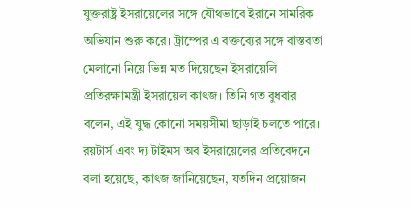যুক্তরাষ্ট্র ইসরায়েলের সঙ্গে যৌথভাবে ইরানে সামরিক অভিযান শুরু করে। ট্রাম্পের এ বক্তব্যের সঙ্গে বাস্তবতা মেলানো নিয়ে ভিন্ন মত দিয়েছেন ইসরায়েলি প্রতিরক্ষামন্ত্রী ইসরায়েল কাৎজ। তিনি গত বুধবার বলেন, এই যুদ্ধ কোনো সময়সীমা ছাড়াই চলতে পারে। রয়টার্স এবং দ্য টাইমস অব ইসরায়েলের প্রতিবেদনে বলা হয়েছে, কাৎজ জানিয়েছেন, যতদিন প্রয়োজন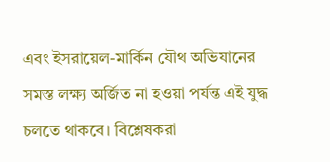এবং ইসরায়েল-মার্কিন যৌথ অভিযানের সমস্ত লক্ষ্য অর্জিত না হওয়া পর্যন্ত এই যুদ্ধ চলতে থাকবে। বিশ্লেষকরা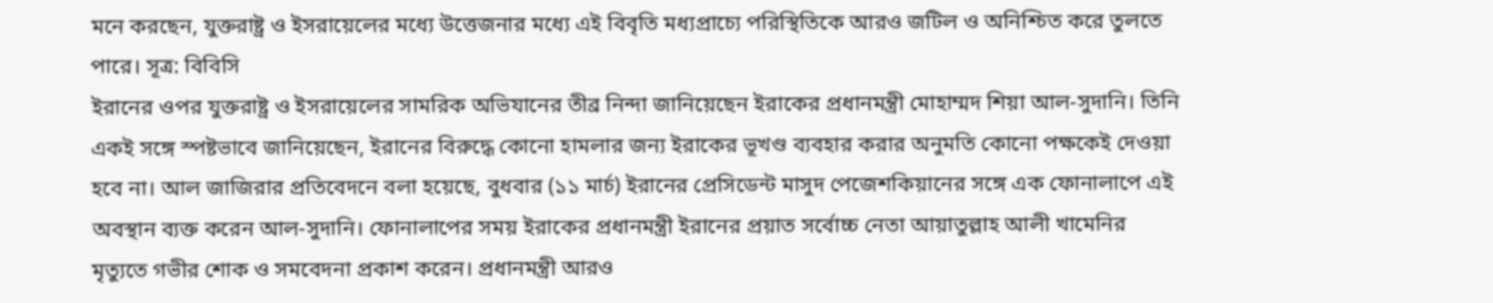মনে করছেন, যুক্তরাষ্ট্র ও ইসরায়েলের মধ্যে উত্তেজনার মধ্যে এই বিবৃতি মধ্যপ্রাচ্যে পরিস্থিতিকে আরও জটিল ও অনিশ্চিত করে তুলতে পারে। সূত্র: বিবিসি
ইরানের ওপর যুক্তরাষ্ট্র ও ইসরায়েলের সামরিক অভিযানের তীব্র নিন্দা জানিয়েছেন ইরাকের প্রধানমন্ত্রী মোহাম্মদ শিয়া আল-সুদানি। তিনি একই সঙ্গে স্পষ্টভাবে জানিয়েছেন, ইরানের বিরুদ্ধে কোনো হামলার জন্য ইরাকের ভূখণ্ড ব্যবহার করার অনুমতি কোনো পক্ষকেই দেওয়া হবে না। আল জাজিরার প্রতিবেদনে বলা হয়েছে, বুধবার (১১ মার্চ) ইরানের প্রেসিডেন্ট মাসুদ পেজেশকিয়ানের সঙ্গে এক ফোনালাপে এই অবস্থান ব্যক্ত করেন আল-সুদানি। ফোনালাপের সময় ইরাকের প্রধানমন্ত্রী ইরানের প্রয়াত সর্বোচ্চ নেতা আয়াতুল্লাহ আলী খামেনির মৃত্যুতে গভীর শোক ও সমবেদনা প্রকাশ করেন। প্রধানমন্ত্রী আরও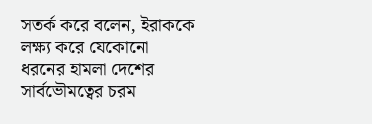সতর্ক করে বলেন, ইরাককে লক্ষ্য করে যেকোনো ধরনের হামলা দেশের সার্বভৌমত্বের চরম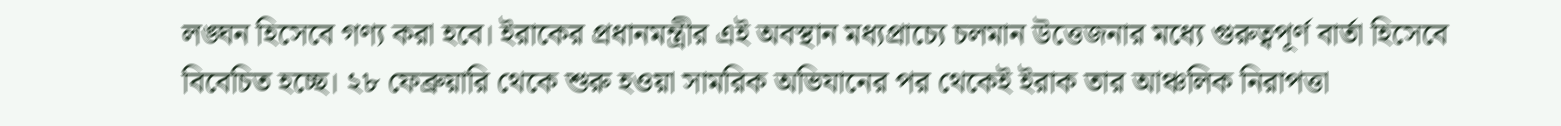লঙ্ঘন হিসেবে গণ্য করা হবে। ইরাকের প্রধানমন্ত্রীর এই অবস্থান মধ্যপ্রাচ্যে চলমান উত্তেজনার মধ্যে গুরুত্বপূর্ণ বার্তা হিসেবে বিবেচিত হচ্ছে। ২৮ ফেব্রুয়ারি থেকে শুরু হওয়া সামরিক অভিযানের পর থেকেই ইরাক তার আঞ্চলিক নিরাপত্তা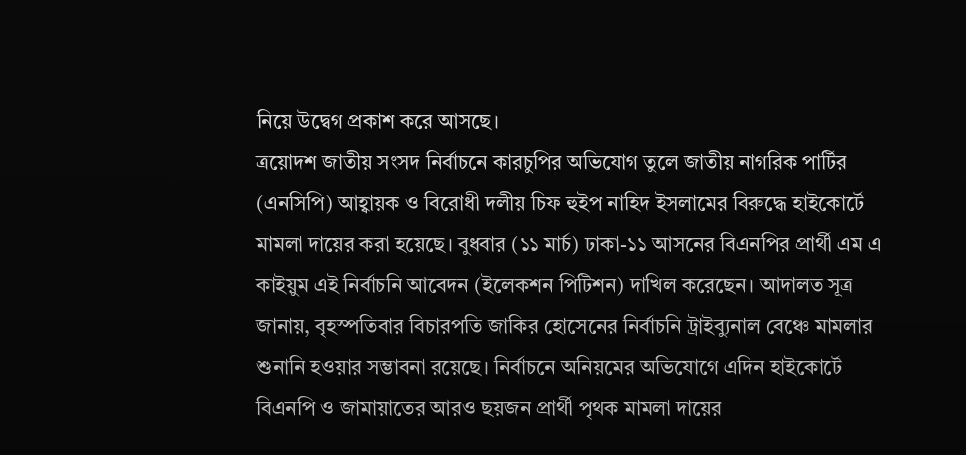নিয়ে উদ্বেগ প্রকাশ করে আসছে।
ত্রয়োদশ জাতীয় সংসদ নির্বাচনে কারচুপির অভিযোগ তুলে জাতীয় নাগরিক পার্টির (এনসিপি) আহ্বায়ক ও বিরোধী দলীয় চিফ হুইপ নাহিদ ইসলামের বিরুদ্ধে হাইকোর্টে মামলা দায়ের করা হয়েছে। বুধবার (১১ মার্চ) ঢাকা-১১ আসনের বিএনপির প্রার্থী এম এ কাইয়ুম এই নির্বাচনি আবেদন (ইলেকশন পিটিশন) দাখিল করেছেন। আদালত সূত্র জানায়, বৃহস্পতিবার বিচারপতি জাকির হোসেনের নির্বাচনি ট্রাইব্যুনাল বেঞ্চে মামলার শুনানি হওয়ার সম্ভাবনা রয়েছে। নির্বাচনে অনিয়মের অভিযোগে এদিন হাইকোর্টে বিএনপি ও জামায়াতের আরও ছয়জন প্রার্থী পৃথক মামলা দায়ের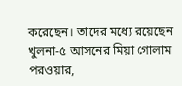করেছেন। তাদের মধ্যে রয়েছেন খুলনা-৫ আসনের মিয়া গোলাম পরওয়ার,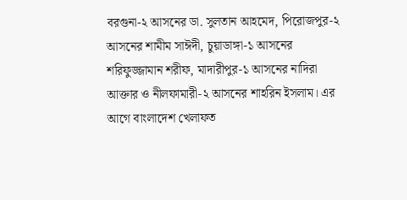বরগুনা-২ আসনের ডা. সুলতান আহমেদ, পিরোজপুর-২ আসনের শামীম সাঈদী, চুয়াডাঙ্গা-১ আসনের শরিফুজ্জামান শরীফ, মাদারীপুর-১ আসনের নাদিরা আক্তার ও নীলফামারী-২ আসনের শাহরিন ইসলাম। এর আগে বাংলাদেশ খেলাফত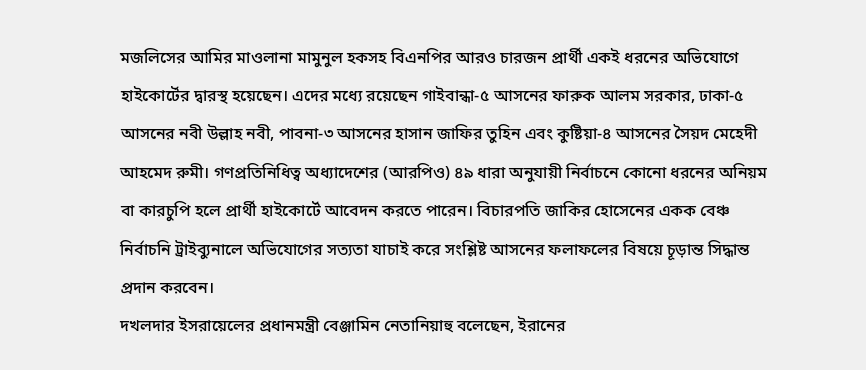মজলিসের আমির মাওলানা মামুনুল হকসহ বিএনপির আরও চারজন প্রার্থী একই ধরনের অভিযোগে হাইকোর্টের দ্বারস্থ হয়েছেন। এদের মধ্যে রয়েছেন গাইবান্ধা-৫ আসনের ফারুক আলম সরকার, ঢাকা-৫ আসনের নবী উল্লাহ নবী, পাবনা-৩ আসনের হাসান জাফির তুহিন এবং কুষ্টিয়া-৪ আসনের সৈয়দ মেহেদী আহমেদ রুমী। গণপ্রতিনিধিত্ব অধ্যাদেশের (আরপিও) ৪৯ ধারা অনুযায়ী নির্বাচনে কোনো ধরনের অনিয়ম বা কারচুপি হলে প্রার্থী হাইকোর্টে আবেদন করতে পারেন। বিচারপতি জাকির হোসেনের একক বেঞ্চ নির্বাচনি ট্রাইব্যুনালে অভিযোগের সত্যতা যাচাই করে সংশ্লিষ্ট আসনের ফলাফলের বিষয়ে চূড়ান্ত সিদ্ধান্ত প্রদান করবেন।
দখলদার ইসরায়েলের প্রধানমন্ত্রী বেঞ্জামিন নেতানিয়াহু বলেছেন, ইরানের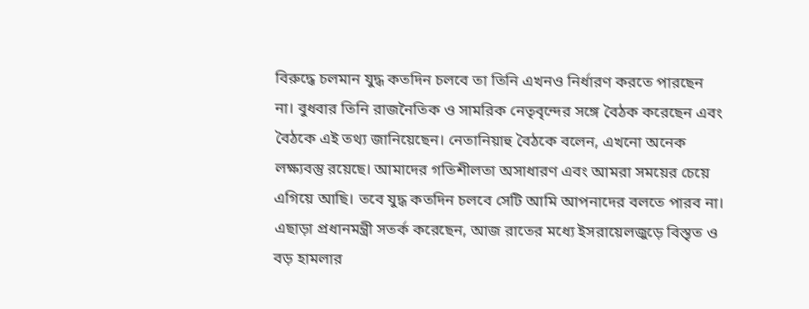বিরুদ্ধে চলমান যুদ্ধ কতদিন চলবে তা তিনি এখনও নির্ধারণ করতে পারছেন না। বুধবার তিনি রাজনৈতিক ও সামরিক নেতৃবৃন্দের সঙ্গে বৈঠক করেছেন এবং বৈঠকে এই তথ্য জানিয়েছেন। নেতানিয়াহু বৈঠকে বলেন, এখনো অনেক লক্ষ্যবস্তু রয়েছে। আমাদের গতিশীলতা অসাধারণ এবং আমরা সময়ের চেয়ে এগিয়ে আছি। তবে যুদ্ধ কতদিন চলবে সেটি আমি আপনাদের বলতে পারব না। এছাড়া প্রধানমন্ত্রী সতর্ক করেছেন, আজ রাতের মধ্যে ইসরায়েলজুড়ে বিস্তৃত ও বড় হামলার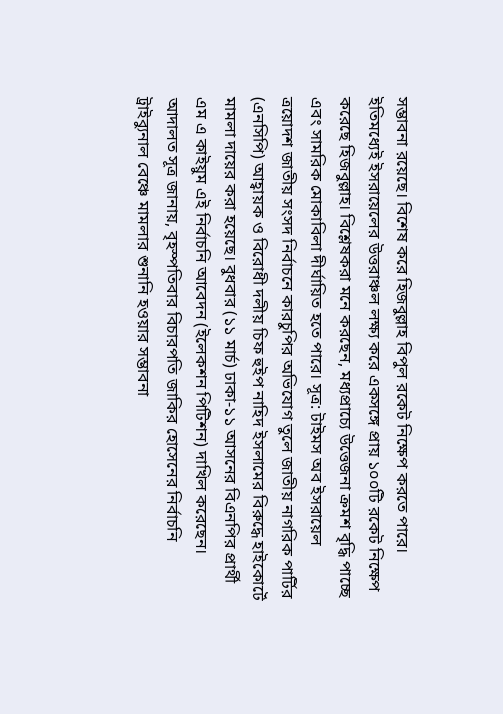সম্ভাবনা রয়েছে। বিশেষ করে হিজবুল্লাহ বিপুল রকেট নিক্ষেপ করতে পারে। ইতিমধ্যেই ইসরায়েলের উত্তরাঞ্চল লক্ষ্য করে একসঙ্গে প্রায় ১০০টি রকেট নিক্ষেপ করেছে হিজবুল্লাহ। বিশ্লেষকরা মনে করছেন, মধ্যপ্রাচ্যে উত্তেজনা ক্রমশ বৃদ্ধি পাচ্ছে এবং সামরিক মোকাবিলা দীর্ঘায়িত হতে পারে। সূত্র: টাইমস অব ইসরায়েল
ত্রয়োদশ জাতীয় সংসদ নির্বাচনে কারচুপির অভিযোগ তুলে জাতীয় নাগরিক পার্টির (এনসিপি) আহ্বায়ক ও বিরোধী দলীয় চিফ হুইপ নাহিদ ইসলামের বিরুদ্ধে হাইকোর্টে মামলা দায়ের করা হয়েছে। বুধবার (১১ মার্চ) ঢাকা-১১ আসনের বিএনপির প্রার্থী এম এ কাইয়ুম এই নির্বাচনি আবেদন (ইলেকশন পিটিশন) দাখিল করেছেন। আদালত সূত্র জানায়, বৃহস্পতিবার বিচারপতি জাকির হোসেনের নির্বাচনি ট্রাইব্যুনাল বেঞ্চে মামলার শুনানি হওয়ার সম্ভাবনা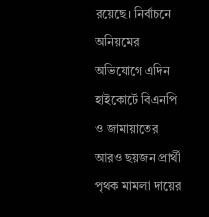রয়েছে। নির্বাচনে অনিয়মের অভিযোগে এদিন হাইকোর্টে বিএনপি ও জামায়াতের আরও ছয়জন প্রার্থী পৃথক মামলা দায়ের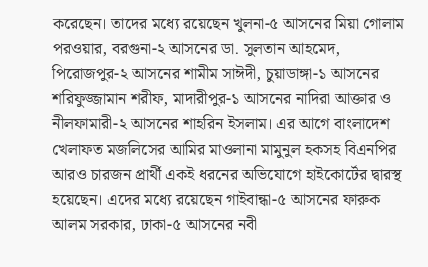করেছেন। তাদের মধ্যে রয়েছেন খুলনা-৫ আসনের মিয়া গোলাম পরওয়ার, বরগুনা-২ আসনের ডা. সুলতান আহমেদ, পিরোজপুর-২ আসনের শামীম সাঈদী, চুয়াডাঙ্গা-১ আসনের শরিফুজ্জামান শরীফ, মাদারীপুর-১ আসনের নাদিরা আক্তার ও নীলফামারী-২ আসনের শাহরিন ইসলাম। এর আগে বাংলাদেশ খেলাফত মজলিসের আমির মাওলানা মামুনুল হকসহ বিএনপির আরও চারজন প্রার্থী একই ধরনের অভিযোগে হাইকোর্টের দ্বারস্থ হয়েছেন। এদের মধ্যে রয়েছেন গাইবান্ধা-৫ আসনের ফারুক আলম সরকার, ঢাকা-৫ আসনের নবী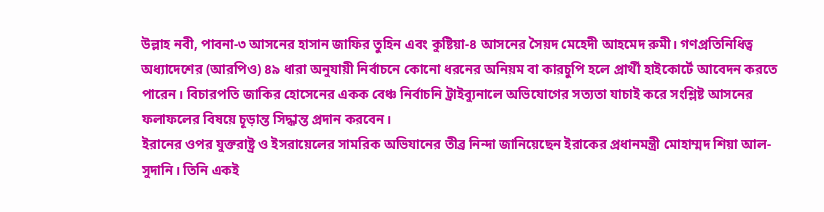উল্লাহ নবী, পাবনা-৩ আসনের হাসান জাফির তুহিন এবং কুষ্টিয়া-৪ আসনের সৈয়দ মেহেদী আহমেদ রুমী। গণপ্রতিনিধিত্ব অধ্যাদেশের (আরপিও) ৪৯ ধারা অনুযায়ী নির্বাচনে কোনো ধরনের অনিয়ম বা কারচুপি হলে প্রার্থী হাইকোর্টে আবেদন করতে পারেন। বিচারপতি জাকির হোসেনের একক বেঞ্চ নির্বাচনি ট্রাইব্যুনালে অভিযোগের সত্যতা যাচাই করে সংশ্লিষ্ট আসনের ফলাফলের বিষয়ে চূড়ান্ত সিদ্ধান্ত প্রদান করবেন।
ইরানের ওপর যুক্তরাষ্ট্র ও ইসরায়েলের সামরিক অভিযানের তীব্র নিন্দা জানিয়েছেন ইরাকের প্রধানমন্ত্রী মোহাম্মদ শিয়া আল-সুদানি। তিনি একই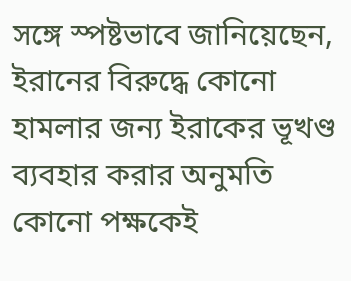সঙ্গে স্পষ্টভাবে জানিয়েছেন, ইরানের বিরুদ্ধে কোনো হামলার জন্য ইরাকের ভূখণ্ড ব্যবহার করার অনুমতি কোনো পক্ষকেই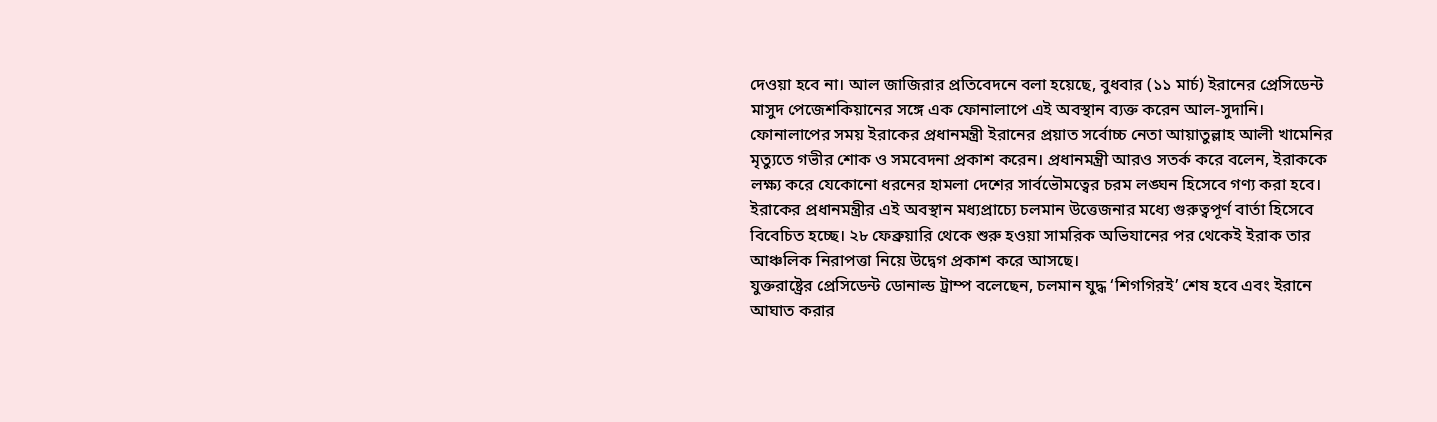দেওয়া হবে না। আল জাজিরার প্রতিবেদনে বলা হয়েছে, বুধবার (১১ মার্চ) ইরানের প্রেসিডেন্ট মাসুদ পেজেশকিয়ানের সঙ্গে এক ফোনালাপে এই অবস্থান ব্যক্ত করেন আল-সুদানি। ফোনালাপের সময় ইরাকের প্রধানমন্ত্রী ইরানের প্রয়াত সর্বোচ্চ নেতা আয়াতুল্লাহ আলী খামেনির মৃত্যুতে গভীর শোক ও সমবেদনা প্রকাশ করেন। প্রধানমন্ত্রী আরও সতর্ক করে বলেন, ইরাককে লক্ষ্য করে যেকোনো ধরনের হামলা দেশের সার্বভৌমত্বের চরম লঙ্ঘন হিসেবে গণ্য করা হবে। ইরাকের প্রধানমন্ত্রীর এই অবস্থান মধ্যপ্রাচ্যে চলমান উত্তেজনার মধ্যে গুরুত্বপূর্ণ বার্তা হিসেবে বিবেচিত হচ্ছে। ২৮ ফেব্রুয়ারি থেকে শুরু হওয়া সামরিক অভিযানের পর থেকেই ইরাক তার আঞ্চলিক নিরাপত্তা নিয়ে উদ্বেগ প্রকাশ করে আসছে।
যুক্তরাষ্ট্রের প্রেসিডেন্ট ডোনাল্ড ট্রাম্প বলেছেন, চলমান যুদ্ধ ‘শিগগিরই’ শেষ হবে এবং ইরানে আঘাত করার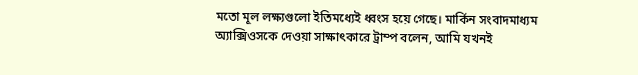মতো মূল লক্ষ্যগুলো ইতিমধ্যেই ধ্বংস হয়ে গেছে। মার্কিন সংবাদমাধ্যম অ্যাক্সিওসকে দেওয়া সাক্ষাৎকারে ট্রাম্প বলেন, আমি যখনই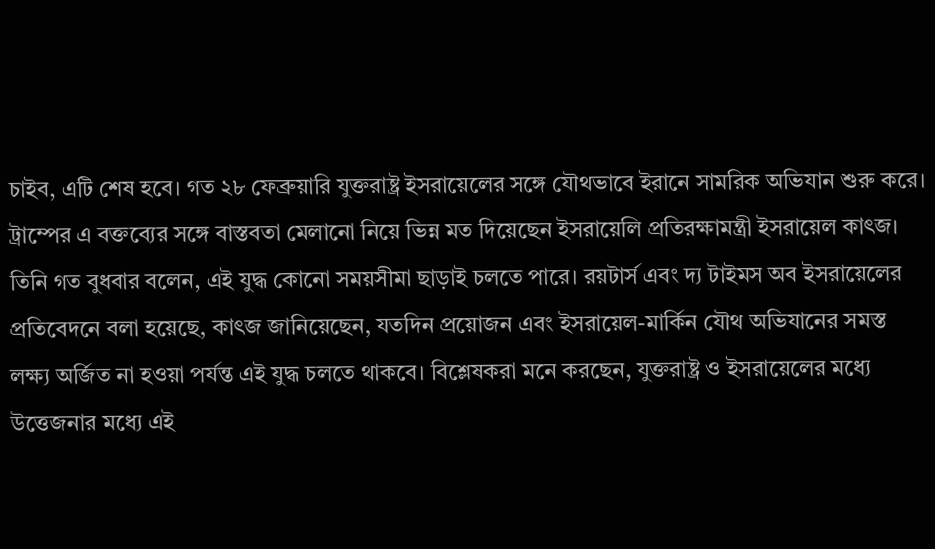চাইব, এটি শেষ হবে। গত ২৮ ফেব্রুয়ারি যুক্তরাষ্ট্র ইসরায়েলের সঙ্গে যৌথভাবে ইরানে সামরিক অভিযান শুরু করে। ট্রাম্পের এ বক্তব্যের সঙ্গে বাস্তবতা মেলানো নিয়ে ভিন্ন মত দিয়েছেন ইসরায়েলি প্রতিরক্ষামন্ত্রী ইসরায়েল কাৎজ। তিনি গত বুধবার বলেন, এই যুদ্ধ কোনো সময়সীমা ছাড়াই চলতে পারে। রয়টার্স এবং দ্য টাইমস অব ইসরায়েলের প্রতিবেদনে বলা হয়েছে, কাৎজ জানিয়েছেন, যতদিন প্রয়োজন এবং ইসরায়েল-মার্কিন যৌথ অভিযানের সমস্ত লক্ষ্য অর্জিত না হওয়া পর্যন্ত এই যুদ্ধ চলতে থাকবে। বিশ্লেষকরা মনে করছেন, যুক্তরাষ্ট্র ও ইসরায়েলের মধ্যে উত্তেজনার মধ্যে এই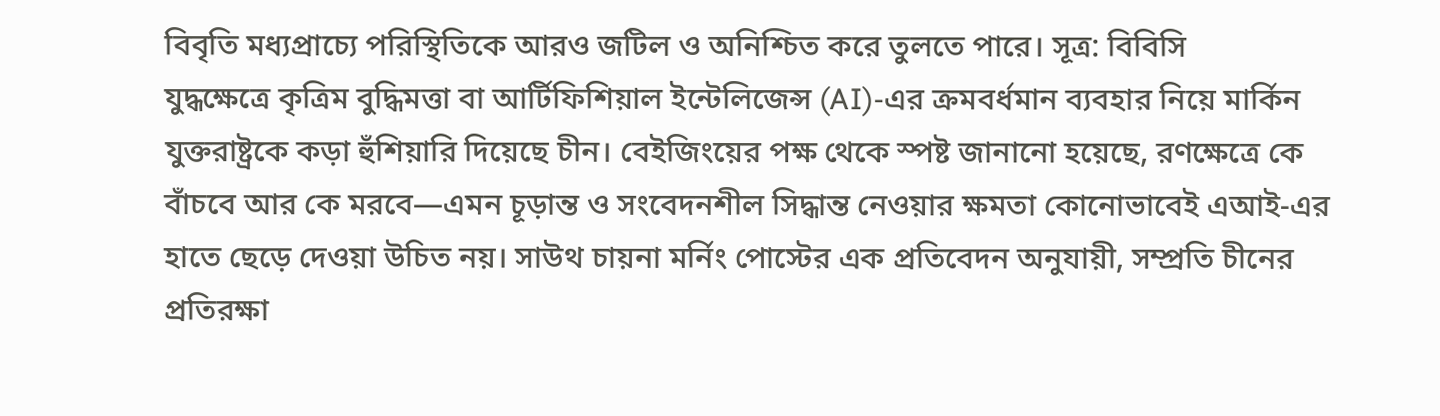বিবৃতি মধ্যপ্রাচ্যে পরিস্থিতিকে আরও জটিল ও অনিশ্চিত করে তুলতে পারে। সূত্র: বিবিসি
যুদ্ধক্ষেত্রে কৃত্রিম বুদ্ধিমত্তা বা আর্টিফিশিয়াল ইন্টেলিজেন্স (AI)-এর ক্রমবর্ধমান ব্যবহার নিয়ে মার্কিন যুক্তরাষ্ট্রকে কড়া হুঁশিয়ারি দিয়েছে চীন। বেইজিংয়ের পক্ষ থেকে স্পষ্ট জানানো হয়েছে, রণক্ষেত্রে কে বাঁচবে আর কে মরবে—এমন চূড়ান্ত ও সংবেদনশীল সিদ্ধান্ত নেওয়ার ক্ষমতা কোনোভাবেই এআই-এর হাতে ছেড়ে দেওয়া উচিত নয়। সাউথ চায়না মর্নিং পোস্টের এক প্রতিবেদন অনুযায়ী, সম্প্রতি চীনের প্রতিরক্ষা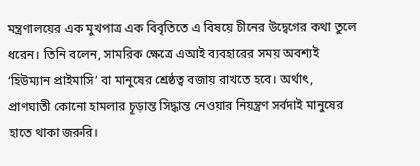মন্ত্রণালয়ের এক মুখপাত্র এক বিবৃতিতে এ বিষয়ে চীনের উদ্বেগের কথা তুলে ধরেন। তিনি বলেন, সামরিক ক্ষেত্রে এআই ব্যবহারের সময় অবশ্যই ‘হিউম্যান প্রাইমাসি’ বা মানুষের শ্রেষ্ঠত্ব বজায় রাখতে হবে। অর্থাৎ, প্রাণঘাতী কোনো হামলার চূড়ান্ত সিদ্ধান্ত নেওয়ার নিয়ন্ত্রণ সর্বদাই মানুষের হাতে থাকা জরুরি।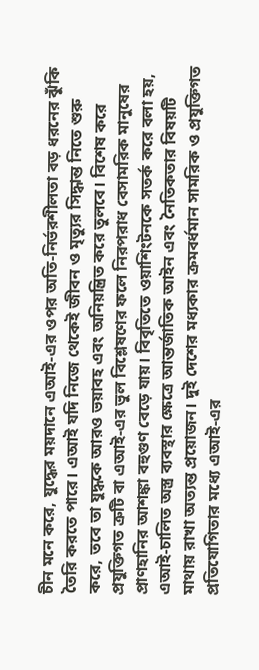চীন মনে করে, যুদ্ধের ময়দানে এআই-এর ওপর অতি-নির্ভরশীলতা বড় ধরনের ঝুঁকি তৈরি করতে পারে। এআই যদি নিজে থেকেই জীবন ও মৃত্যুর সিদ্ধান্ত নিতে শুরু করে, তবে তা যুদ্ধকে আরও ভয়াবহ এবং অনিয়ন্ত্রিত করে তুলবে। বিশেষ করে প্রযুক্তিগত ত্রুটি বা এআই-এর ভুল বিশ্লেষণের ফলে নিরপরাধ বেসামরিক মানুষের প্রাণহানির আশঙ্কা বহুগুণ বেড়ে যায়। বিবৃতিতে ওয়াশিংটনকে সতর্ক করে বলা হয়, এআই-চালিত অস্ত্র ব্যবস্থার ক্ষেত্রে আন্তর্জাতিক আইন এবং নৈতিকতার বিষয়টি মাথায় রাখা অত্যন্ত প্রয়োজন। দুই দেশের মধ্যকার ক্রমবর্ধমান সামরিক ও প্রযুক্তিগত প্রতিযোগিতার মধ্যে এআই-এর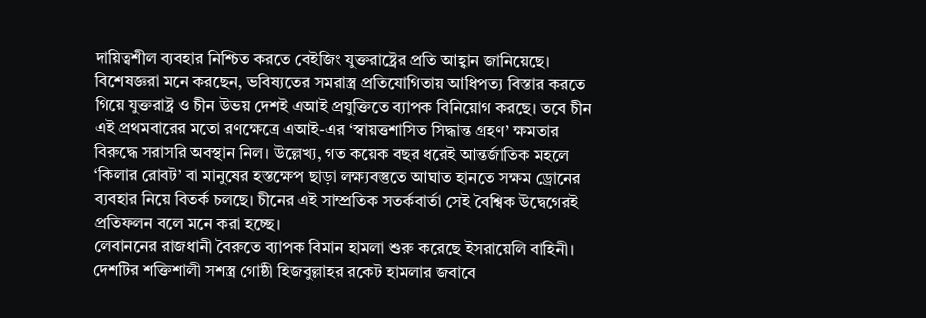দায়িত্বশীল ব্যবহার নিশ্চিত করতে বেইজিং যুক্তরাষ্ট্রের প্রতি আহ্বান জানিয়েছে। বিশেষজ্ঞরা মনে করছেন, ভবিষ্যতের সমরাস্ত্র প্রতিযোগিতায় আধিপত্য বিস্তার করতে গিয়ে যুক্তরাষ্ট্র ও চীন উভয় দেশই এআই প্রযুক্তিতে ব্যাপক বিনিয়োগ করছে। তবে চীন এই প্রথমবারের মতো রণক্ষেত্রে এআই-এর ‘স্বায়ত্তশাসিত সিদ্ধান্ত গ্রহণ’ ক্ষমতার বিরুদ্ধে সরাসরি অবস্থান নিল। উল্লেখ্য, গত কয়েক বছর ধরেই আন্তর্জাতিক মহলে ‘কিলার রোবট’ বা মানুষের হস্তক্ষেপ ছাড়া লক্ষ্যবস্তুতে আঘাত হানতে সক্ষম ড্রোনের ব্যবহার নিয়ে বিতর্ক চলছে। চীনের এই সাম্প্রতিক সতর্কবার্তা সেই বৈশ্বিক উদ্বেগেরই প্রতিফলন বলে মনে করা হচ্ছে।
লেবাননের রাজধানী বৈরুতে ব্যাপক বিমান হামলা শুরু করেছে ইসরায়েলি বাহিনী। দেশটির শক্তিশালী সশস্ত্র গোষ্ঠী হিজবুল্লাহর রকেট হামলার জবাবে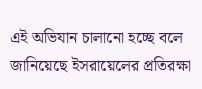এই অভিযান চালানো হচ্ছে বলে জানিয়েছে ইসরায়েলের প্রতিরক্ষা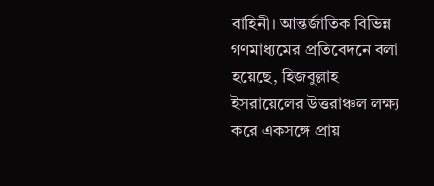বাহিনী। আন্তর্জাতিক বিভিন্ন গণমাধ্যমের প্রতিবেদনে বলা হয়েছে, হিজবুল্লাহ ইসরায়েলের উত্তরাঞ্চল লক্ষ্য করে একসঙ্গে প্রায়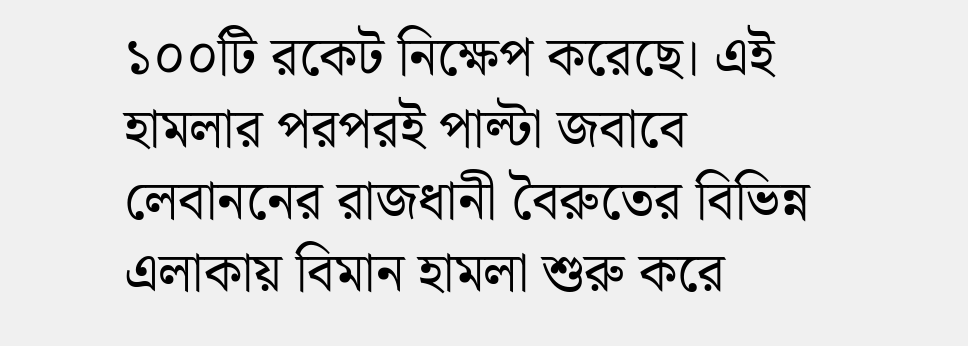১০০টি রকেট নিক্ষেপ করেছে। এই হামলার পরপরই পাল্টা জবাবে লেবাননের রাজধানী বৈরুতের বিভিন্ন এলাকায় বিমান হামলা শুরু করে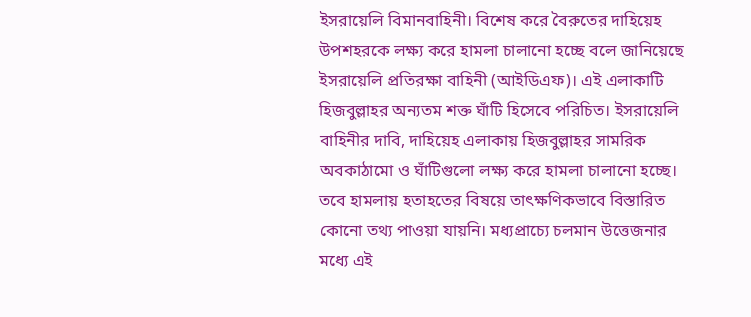ইসরায়েলি বিমানবাহিনী। বিশেষ করে বৈরুতের দাহিয়েহ উপশহরকে লক্ষ্য করে হামলা চালানো হচ্ছে বলে জানিয়েছে ইসরায়েলি প্রতিরক্ষা বাহিনী (আইডিএফ)। এই এলাকাটি হিজবুল্লাহর অন্যতম শক্ত ঘাঁটি হিসেবে পরিচিত। ইসরায়েলি বাহিনীর দাবি, দাহিয়েহ এলাকায় হিজবুল্লাহর সামরিক অবকাঠামো ও ঘাঁটিগুলো লক্ষ্য করে হামলা চালানো হচ্ছে। তবে হামলায় হতাহতের বিষয়ে তাৎক্ষণিকভাবে বিস্তারিত কোনো তথ্য পাওয়া যায়নি। মধ্যপ্রাচ্যে চলমান উত্তেজনার মধ্যে এই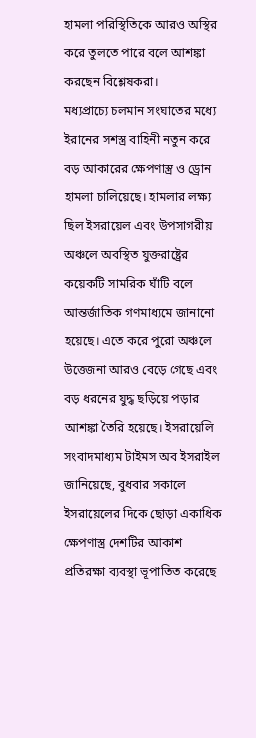হামলা পরিস্থিতিকে আরও অস্থির করে তুলতে পারে বলে আশঙ্কা করছেন বিশ্লেষকরা।
মধ্যপ্রাচ্যে চলমান সংঘাতের মধ্যে ইরানের সশস্ত্র বাহিনী নতুন করে বড় আকারের ক্ষেপণাস্ত্র ও ড্রোন হামলা চালিয়েছে। হামলার লক্ষ্য ছিল ইসরায়েল এবং উপসাগরীয় অঞ্চলে অবস্থিত যুক্তরাষ্ট্রের কয়েকটি সামরিক ঘাঁটি বলে আন্তর্জাতিক গণমাধ্যমে জানানো হয়েছে। এতে করে পুরো অঞ্চলে উত্তেজনা আরও বেড়ে গেছে এবং বড় ধরনের যুদ্ধ ছড়িয়ে পড়ার আশঙ্কা তৈরি হয়েছে। ইসরায়েলি সংবাদমাধ্যম টাইমস অব ইসরাইল জানিয়েছে, বুধবার সকালে ইসরায়েলের দিকে ছোড়া একাধিক ক্ষেপণাস্ত্র দেশটির আকাশ প্রতিরক্ষা ব্যবস্থা ভূপাতিত করেছে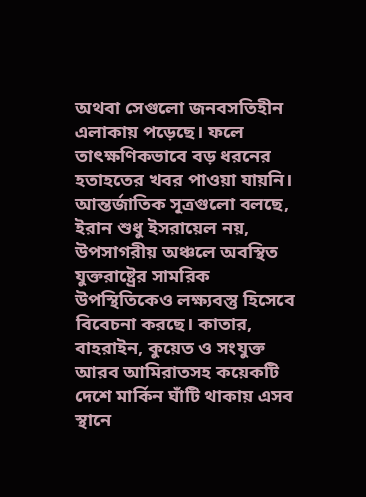অথবা সেগুলো জনবসতিহীন এলাকায় পড়েছে। ফলে তাৎক্ষণিকভাবে বড় ধরনের হতাহতের খবর পাওয়া যায়নি। আন্তর্জাতিক সূত্রগুলো বলছে, ইরান শুধু ইসরায়েল নয়, উপসাগরীয় অঞ্চলে অবস্থিত যুক্তরাষ্ট্রের সামরিক উপস্থিতিকেও লক্ষ্যবস্তু হিসেবে বিবেচনা করছে। কাতার, বাহরাইন, কুয়েত ও সংযুক্ত আরব আমিরাতসহ কয়েকটি দেশে মার্কিন ঘাঁটি থাকায় এসব স্থানে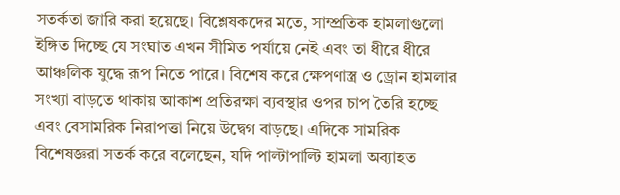সতর্কতা জারি করা হয়েছে। বিশ্লেষকদের মতে, সাম্প্রতিক হামলাগুলো ইঙ্গিত দিচ্ছে যে সংঘাত এখন সীমিত পর্যায়ে নেই এবং তা ধীরে ধীরে আঞ্চলিক যুদ্ধে রূপ নিতে পারে। বিশেষ করে ক্ষেপণাস্ত্র ও ড্রোন হামলার সংখ্যা বাড়তে থাকায় আকাশ প্রতিরক্ষা ব্যবস্থার ওপর চাপ তৈরি হচ্ছে এবং বেসামরিক নিরাপত্তা নিয়ে উদ্বেগ বাড়ছে। এদিকে সামরিক বিশেষজ্ঞরা সতর্ক করে বলেছেন, যদি পাল্টাপাল্টি হামলা অব্যাহত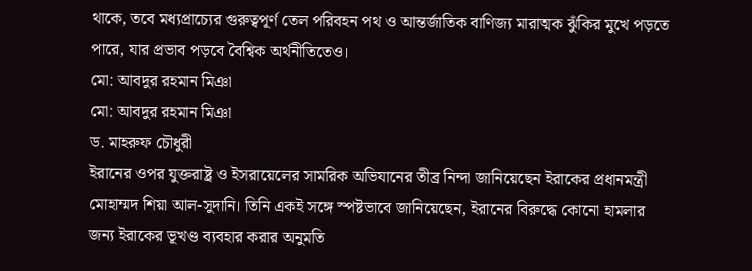থাকে, তবে মধ্যপ্রাচ্যের গুরুত্বপূর্ণ তেল পরিবহন পথ ও আন্তর্জাতিক বাণিজ্য মারাত্মক ঝুঁকির মুখে পড়তে পারে, যার প্রভাব পড়বে বৈশ্বিক অর্থনীতিতেও।
মো: আবদুর রহমান মিঞা
মো: আবদুর রহমান মিঞা
ড. মাহরুফ চৌধুরী
ইরানের ওপর যুক্তরাষ্ট্র ও ইসরায়েলের সামরিক অভিযানের তীব্র নিন্দা জানিয়েছেন ইরাকের প্রধানমন্ত্রী মোহাম্মদ শিয়া আল-সুদানি। তিনি একই সঙ্গে স্পষ্টভাবে জানিয়েছেন, ইরানের বিরুদ্ধে কোনো হামলার জন্য ইরাকের ভূখণ্ড ব্যবহার করার অনুমতি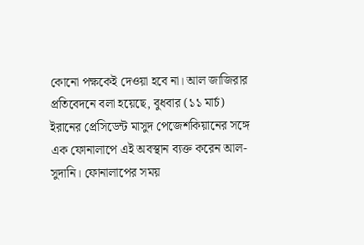কোনো পক্ষকেই দেওয়া হবে না। আল জাজিরার প্রতিবেদনে বলা হয়েছে, বুধবার (১১ মার্চ) ইরানের প্রেসিডেন্ট মাসুদ পেজেশকিয়ানের সঙ্গে এক ফোনালাপে এই অবস্থান ব্যক্ত করেন আল-সুদানি। ফোনালাপের সময়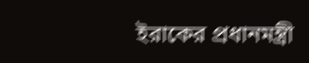ইরাকের প্রধানমন্ত্রী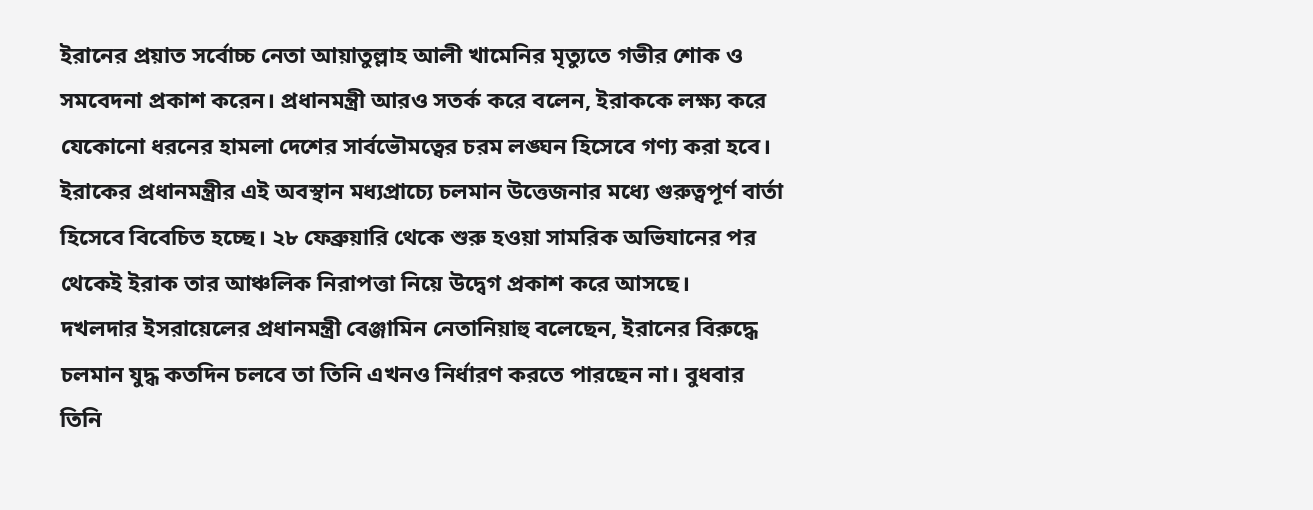ইরানের প্রয়াত সর্বোচ্চ নেতা আয়াতুল্লাহ আলী খামেনির মৃত্যুতে গভীর শোক ও সমবেদনা প্রকাশ করেন। প্রধানমন্ত্রী আরও সতর্ক করে বলেন, ইরাককে লক্ষ্য করে যেকোনো ধরনের হামলা দেশের সার্বভৌমত্বের চরম লঙ্ঘন হিসেবে গণ্য করা হবে। ইরাকের প্রধানমন্ত্রীর এই অবস্থান মধ্যপ্রাচ্যে চলমান উত্তেজনার মধ্যে গুরুত্বপূর্ণ বার্তা হিসেবে বিবেচিত হচ্ছে। ২৮ ফেব্রুয়ারি থেকে শুরু হওয়া সামরিক অভিযানের পর থেকেই ইরাক তার আঞ্চলিক নিরাপত্তা নিয়ে উদ্বেগ প্রকাশ করে আসছে।
দখলদার ইসরায়েলের প্রধানমন্ত্রী বেঞ্জামিন নেতানিয়াহু বলেছেন, ইরানের বিরুদ্ধে চলমান যুদ্ধ কতদিন চলবে তা তিনি এখনও নির্ধারণ করতে পারছেন না। বুধবার তিনি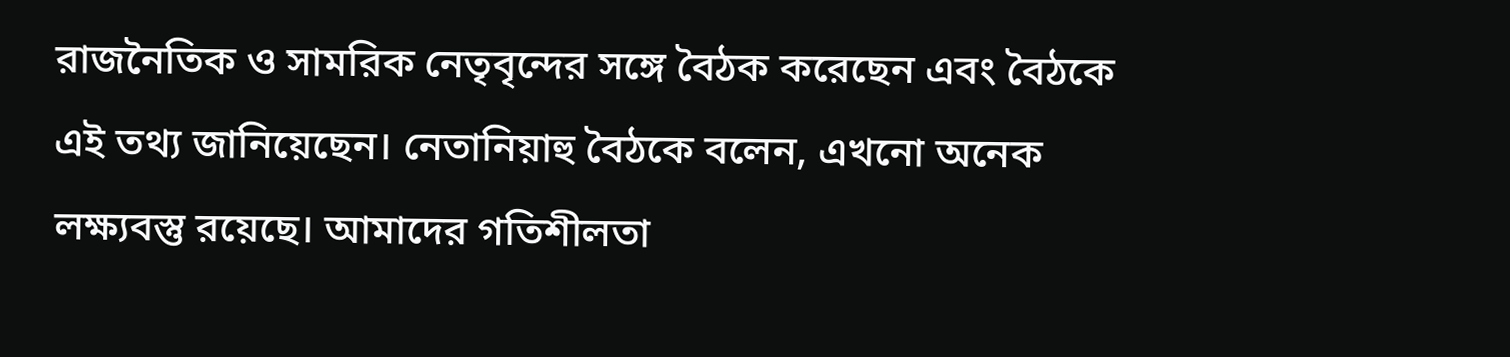রাজনৈতিক ও সামরিক নেতৃবৃন্দের সঙ্গে বৈঠক করেছেন এবং বৈঠকে এই তথ্য জানিয়েছেন। নেতানিয়াহু বৈঠকে বলেন, এখনো অনেক লক্ষ্যবস্তু রয়েছে। আমাদের গতিশীলতা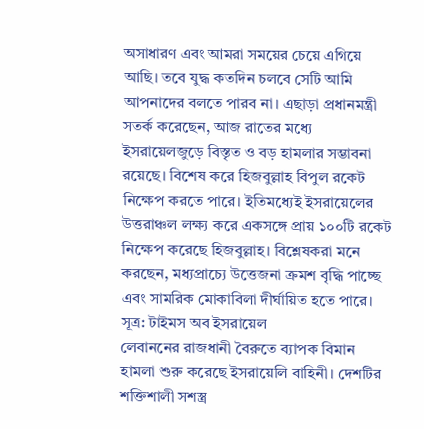অসাধারণ এবং আমরা সময়ের চেয়ে এগিয়ে আছি। তবে যুদ্ধ কতদিন চলবে সেটি আমি আপনাদের বলতে পারব না। এছাড়া প্রধানমন্ত্রী সতর্ক করেছেন, আজ রাতের মধ্যে ইসরায়েলজুড়ে বিস্তৃত ও বড় হামলার সম্ভাবনা রয়েছে। বিশেষ করে হিজবুল্লাহ বিপুল রকেট নিক্ষেপ করতে পারে। ইতিমধ্যেই ইসরায়েলের উত্তরাঞ্চল লক্ষ্য করে একসঙ্গে প্রায় ১০০টি রকেট নিক্ষেপ করেছে হিজবুল্লাহ। বিশ্লেষকরা মনে করছেন, মধ্যপ্রাচ্যে উত্তেজনা ক্রমশ বৃদ্ধি পাচ্ছে এবং সামরিক মোকাবিলা দীর্ঘায়িত হতে পারে। সূত্র: টাইমস অব ইসরায়েল
লেবাননের রাজধানী বৈরুতে ব্যাপক বিমান হামলা শুরু করেছে ইসরায়েলি বাহিনী। দেশটির শক্তিশালী সশস্ত্র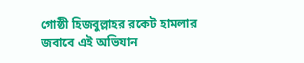গোষ্ঠী হিজবুল্লাহর রকেট হামলার জবাবে এই অভিযান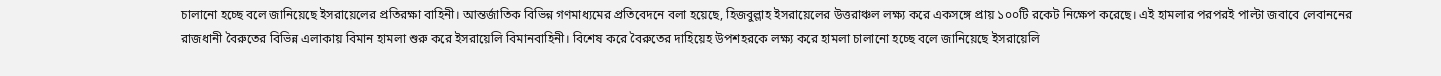চালানো হচ্ছে বলে জানিয়েছে ইসরায়েলের প্রতিরক্ষা বাহিনী। আন্তর্জাতিক বিভিন্ন গণমাধ্যমের প্রতিবেদনে বলা হয়েছে, হিজবুল্লাহ ইসরায়েলের উত্তরাঞ্চল লক্ষ্য করে একসঙ্গে প্রায় ১০০টি রকেট নিক্ষেপ করেছে। এই হামলার পরপরই পাল্টা জবাবে লেবাননের রাজধানী বৈরুতের বিভিন্ন এলাকায় বিমান হামলা শুরু করে ইসরায়েলি বিমানবাহিনী। বিশেষ করে বৈরুতের দাহিয়েহ উপশহরকে লক্ষ্য করে হামলা চালানো হচ্ছে বলে জানিয়েছে ইসরায়েলি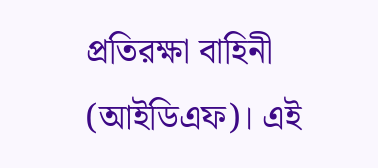প্রতিরক্ষা বাহিনী (আইডিএফ)। এই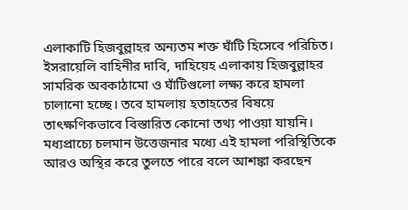এলাকাটি হিজবুল্লাহর অন্যতম শক্ত ঘাঁটি হিসেবে পরিচিত। ইসরায়েলি বাহিনীর দাবি, দাহিয়েহ এলাকায় হিজবুল্লাহর সামরিক অবকাঠামো ও ঘাঁটিগুলো লক্ষ্য করে হামলা চালানো হচ্ছে। তবে হামলায় হতাহতের বিষয়ে তাৎক্ষণিকভাবে বিস্তারিত কোনো তথ্য পাওয়া যায়নি। মধ্যপ্রাচ্যে চলমান উত্তেজনার মধ্যে এই হামলা পরিস্থিতিকে আরও অস্থির করে তুলতে পারে বলে আশঙ্কা করছেন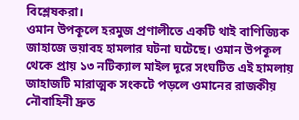বিশ্লেষকরা।
ওমান উপকূলে হরমুজ প্রণালীতে একটি থাই বাণিজ্যিক জাহাজে ভয়াবহ হামলার ঘটনা ঘটেছে। ওমান উপকূল থেকে প্রায় ১৩ নটিক্যাল মাইল দূরে সংঘটিত এই হামলায় জাহাজটি মারাত্মক সংকটে পড়লে ওমানের রাজকীয় নৌবাহিনী দ্রুত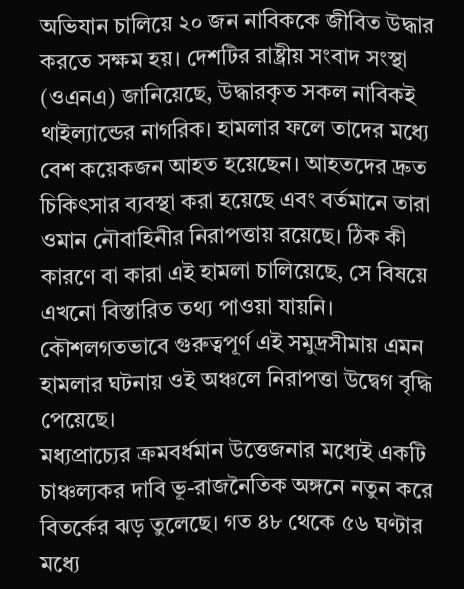অভিযান চালিয়ে ২০ জন নাবিককে জীবিত উদ্ধার করতে সক্ষম হয়। দেশটির রাষ্ট্রীয় সংবাদ সংস্থা (ওএনএ) জানিয়েছে, উদ্ধারকৃত সকল নাবিকই থাইল্যান্ডের নাগরিক। হামলার ফলে তাদের মধ্যে বেশ কয়েকজন আহত হয়েছেন। আহতদের দ্রুত চিকিৎসার ব্যবস্থা করা হয়েছে এবং বর্তমানে তারা ওমান নৌবাহিনীর নিরাপত্তায় রয়েছে। ঠিক কী কারণে বা কারা এই হামলা চালিয়েছে, সে বিষয়ে এখনো বিস্তারিত তথ্য পাওয়া যায়নি। কৌশলগতভাবে গুরুত্বপূর্ণ এই সমুদ্রসীমায় এমন হামলার ঘটনায় ওই অঞ্চলে নিরাপত্তা উদ্বেগ বৃদ্ধি পেয়েছে।
মধ্যপ্রাচ্যের ক্রমবর্ধমান উত্তেজনার মধ্যেই একটি চাঞ্চল্যকর দাবি ভূ-রাজনৈতিক অঙ্গনে নতুন করে বিতর্কের ঝড় তুলেছে। গত ৪৮ থেকে ৫৬ ঘণ্টার মধ্যে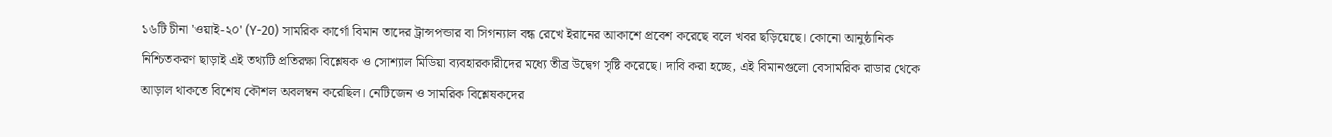১৬টি চীনা 'ওয়াই-২০' (Y-20) সামরিক কার্গো বিমান তাদের ট্রান্সপন্ডার বা সিগন্যাল বন্ধ রেখে ইরানের আকাশে প্রবেশ করেছে বলে খবর ছড়িয়েছে। কোনো আনুষ্ঠানিক নিশ্চিতকরণ ছাড়াই এই তথ্যটি প্রতিরক্ষা বিশ্লেষক ও সোশ্যাল মিডিয়া ব্যবহারকারীদের মধ্যে তীব্র উদ্বেগ সৃষ্টি করেছে। দাবি করা হচ্ছে, এই বিমানগুলো বেসামরিক রাডার থেকে আড়াল থাকতে বিশেষ কৌশল অবলম্বন করেছিল। নেটিজেন ও সামরিক বিশ্লেষকদের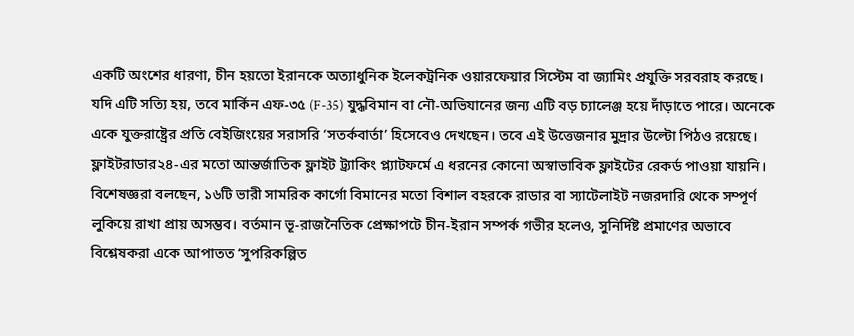একটি অংশের ধারণা, চীন হয়তো ইরানকে অত্যাধুনিক ইলেকট্রনিক ওয়ারফেয়ার সিস্টেম বা জ্যামিং প্রযুক্তি সরবরাহ করছে। যদি এটি সত্যি হয়, তবে মার্কিন এফ-৩৫ (F-35) যুদ্ধবিমান বা নৌ-অভিযানের জন্য এটি বড় চ্যালেঞ্জ হয়ে দাঁড়াতে পারে। অনেকে একে যুক্তরাষ্ট্রের প্রতি বেইজিংয়ের সরাসরি ‘সতর্কবার্তা’ হিসেবেও দেখছেন। তবে এই উত্তেজনার মুদ্রার উল্টো পিঠও রয়েছে। ফ্লাইটরাডার২৪-এর মতো আন্তর্জাতিক ফ্লাইট ট্র্যাকিং প্ল্যাটফর্মে এ ধরনের কোনো অস্বাভাবিক ফ্লাইটের রেকর্ড পাওয়া যায়নি। বিশেষজ্ঞরা বলছেন, ১৬টি ভারী সামরিক কার্গো বিমানের মতো বিশাল বহরকে রাডার বা স্যাটেলাইট নজরদারি থেকে সম্পূর্ণ লুকিয়ে রাখা প্রায় অসম্ভব। বর্তমান ভূ-রাজনৈতিক প্রেক্ষাপটে চীন-ইরান সম্পর্ক গভীর হলেও, সুনির্দিষ্ট প্রমাণের অভাবে বিশ্লেষকরা একে আপাতত ‘সুপরিকল্পিত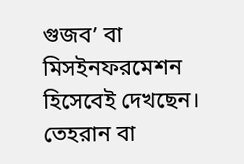গুজব’ বা মিসইনফরমেশন হিসেবেই দেখছেন। তেহরান বা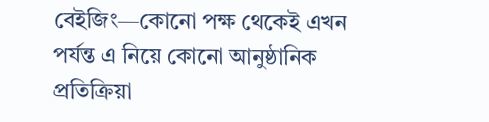বেইজিং—কোনো পক্ষ থেকেই এখন পর্যন্ত এ নিয়ে কোনো আনুষ্ঠানিক প্রতিক্রিয়া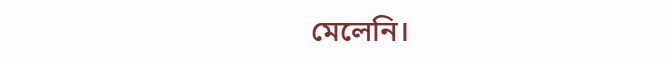মেলেনি।